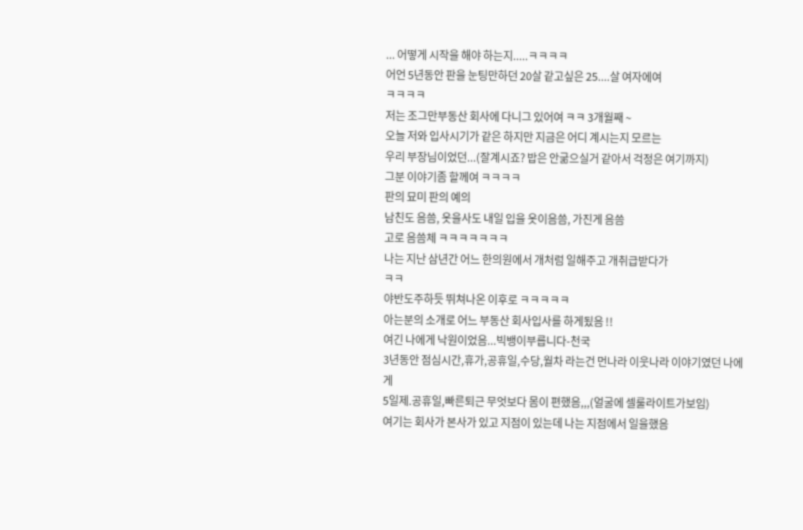... 어떻게 시작을 해야 하는지.....ㅋㅋㅋㅋ
어언 5년동안 판을 눈팅만하던 20살 같고싶은 25....살 여자에여
ㅋㅋㅋㅋ
저는 조그만부동산 회사에 다니그 있어여 ㅋㅋ 3개월째 ~
오늘 저와 입사시기가 같은 하지만 지금은 어디 계시는지 모르는
우리 부장님이었던...(잘계시죠? 밥은 안굶으실거 같아서 걱정은 여기까지)
그분 이야기좀 할께여 ㅋㅋㅋㅋ
판의 묘미 판의 예의
남친도 음씀, 옷을사도 내일 입을 옷이음씀, 가진게 음씀
고로 음씀체 ㅋㅋㅋㅋㅋㅋㅋ
나는 지난 삼년간 어느 한의원에서 개처럼 일해주고 개취급받다가
ㅋㅋ
야반도주하듯 뛰쳐나온 이후로 ㅋㅋㅋㅋㅋ
아는분의 소개로 어느 부동산 회사입사를 하게됬음 !!
여긴 나에게 낙원이었음...빅뱅이부릅니다-천국
3년동안 점심시간,휴가,공휴일,수당,월차 라는건 먼나라 이웃나라 이야기였던 나에게
5일제.공휴일,빠른퇴근 무엇보다 몸이 편했음,,,(얼굴에 셀룰라이트가보임)
여기는 회사가 본사가 있고 지점이 있는데 나는 지점에서 일을했음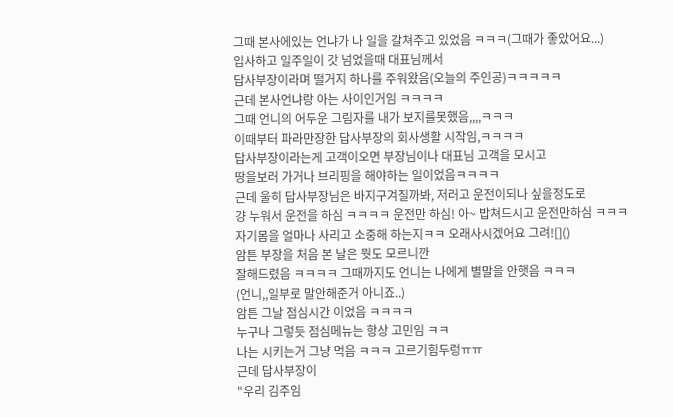그때 본사에있는 언냐가 나 일을 갈쳐주고 있었음 ㅋㅋㅋ(그때가 좋았어요...)
입사하고 일주일이 갓 넘었을때 대표님께서
답사부장이라며 떨거지 하나를 주워왔음(오늘의 주인공)ㅋㅋㅋㅋㅋ
근데 본사언냐랑 아는 사이인거임 ㅋㅋㅋㅋ
그때 언니의 어두운 그림자를 내가 보지를못했음,,,,ㅋㅋㅋ
이때부터 파라만장한 답사부장의 회사생활 시작임,ㅋㅋㅋㅋ
답사부장이라는게 고객이오면 부장님이나 대표님 고객을 모시고
땅을보러 가거나 브리핑을 해야하는 일이었음ㅋㅋㅋㅋ
근데 울히 답사부장님은 바지구겨질까봐, 저러고 운전이되나 싶을정도로
걍 누워서 운전을 하심 ㅋㅋㅋㅋ 운전만 하심! 아~ 밥쳐드시고 운전만하심 ㅋㅋㅋ
자기몸을 얼마나 사리고 소중해 하는지ㅋㅋ 오래사시겠어요 그려![]()
암튼 부장을 처음 본 날은 뭣도 모르니깐
잘해드렸음 ㅋㅋㅋㅋ 그때까지도 언니는 나에게 별말을 안햇음 ㅋㅋㅋ
(언니,,일부로 말안해준거 아니죠..)
암튼 그날 점심시간 이었음 ㅋㅋㅋㅋ
누구나 그렇듯 점심메뉴는 항상 고민임 ㅋㅋ
나는 시키는거 그냥 먹음 ㅋㅋㅋ 고르기힘두렁ㅠㅠ
근데 답사부장이
"우리 김주임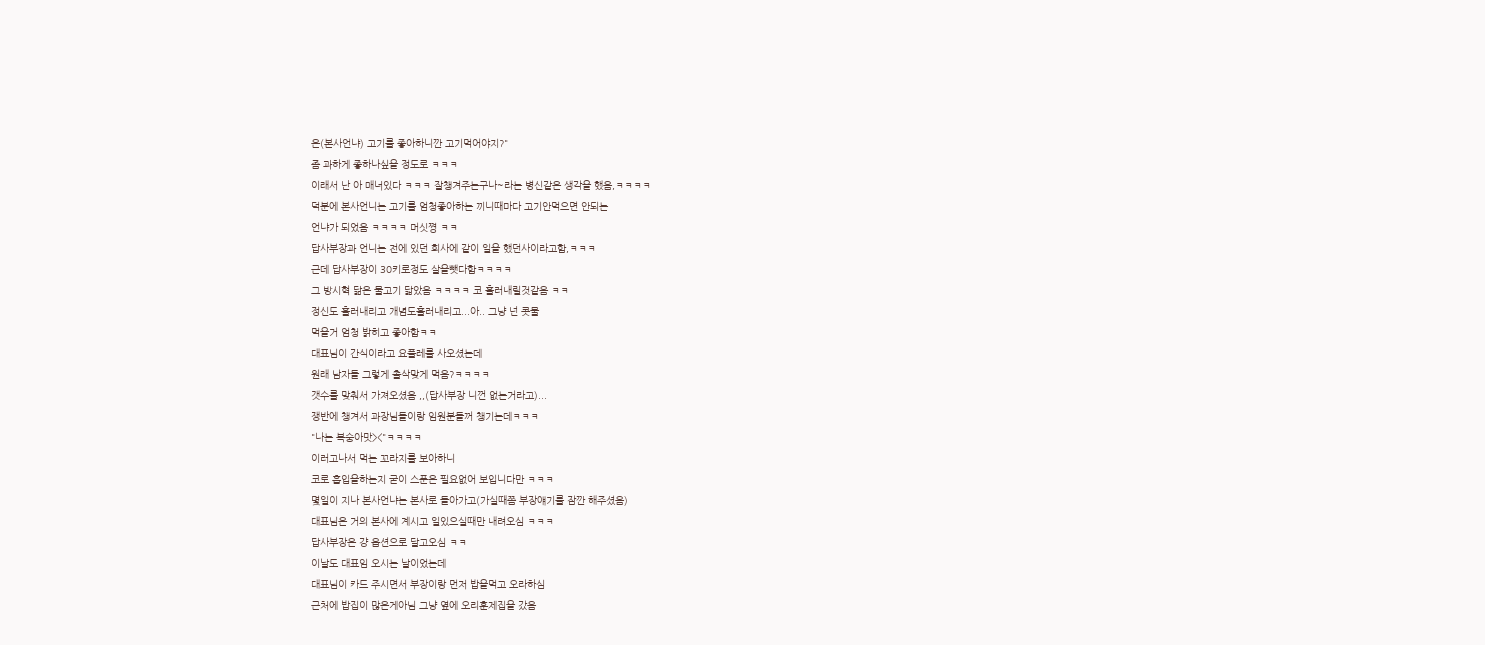은(본사언냐) 고기를 좋아하니깐 고기먹어야지?"
좀 과하게 좋하나싶을 정도로 ㅋㅋㅋ
이래서 난 아 매너있다 ㅋㅋㅋ 잘챙겨주는구나~라는 병신같은 생각을 했음,ㅋㅋㅋㅋ
덕분에 본사언니는 고기를 엄청좋아하는 끼니때마다 고기안먹으면 안되는
언냐가 되었음 ㅋㅋㅋㅋ 머싯쪙 ㅋㅋ
답사부장과 언니는 전에 있던 회사에 같이 일을 했던사이라고함,ㅋㅋㅋ
근데 답사부장이 30키로정도 살을뺏다함ㅋㅋㅋㅋ
그 방시혁 닮은 물고기 닯았음 ㅋㅋㅋㅋ 코 흘러내릴것같음 ㅋㅋ
정신도 흘러내리고 개념도흘러내리고...아.. 그냥 넌 콧물
먹을거 엄청 밝히고 좋아함ㅋㅋ
대표님이 간식이라고 요플레를 사오셨는데
원래 남자들 그렇게 촐삭맞게 먹음?ㅋㅋㅋㅋ
갯수를 맞춰서 가져오셨음 ,,(답사부장 니껀 없는거라고)...
쟁반에 챙겨서 과장님들이랑 임원분들꺼 챙기는데ㅋㅋㅋ
"나는 복숭아맛><"ㅋㅋㅋㅋ
이러고나서 먹는 꼬라지를 보아하니
코로 흡입을하는지 굳이 스푼은 필요없어 보입니다만 ㅋㅋㅋ
몇일이 지나 본사언냐는 본사로 돌아가고(가실때쯤 부장얘기를 잠깐 해주셨음)
대표님은 거의 본사에 계시고 일있으실때만 내려오심 ㅋㅋㅋ
답사부장은 걍 옵션으로 달고오심 ㅋㅋ
이날도 대표임 오시는 날이었는데
대표님이 카드 주시면서 부장이랑 먼저 밥을먹고 오라하심
근처에 밥집이 많은게아님 그냥 옆에 오리훈제집을 갔음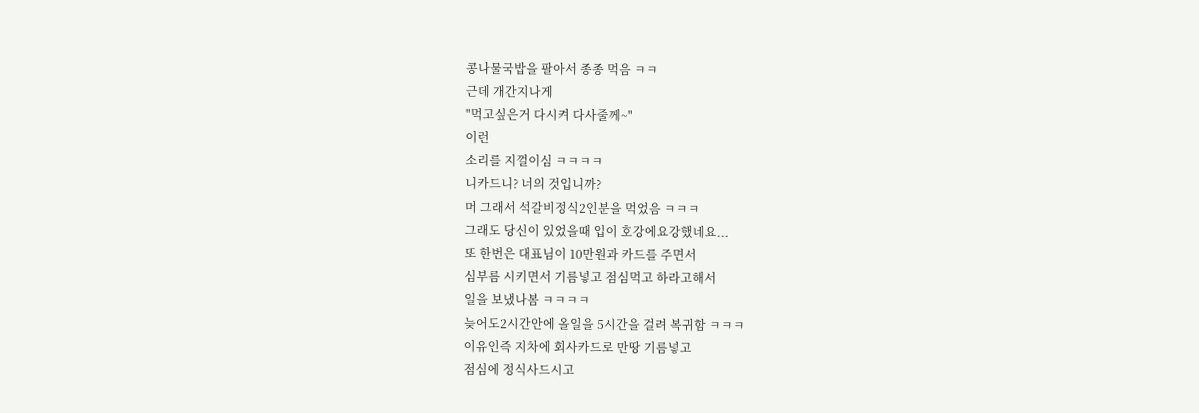콩나물국밥을 팔아서 종종 먹음 ㅋㅋ
근데 개간지나게
"먹고싶은거 다시켜 다사줄께~"
이런
소리를 지껄이심 ㅋㅋㅋㅋ
니카드니? 너의 것입니까?
머 그래서 석갈비정식2인분을 먹었음 ㅋㅋㅋ
그래도 당신이 있었을때 입이 호강에요강했네요...
또 한번은 대표님이 10만원과 카드를 주면서
심부름 시키면서 기름넣고 점심먹고 하라고해서
일을 보냈나봄 ㅋㅋㅋㅋ
늦어도2시간안에 올일을 5시간을 걸려 복귀함 ㅋㅋㅋ
이유인즉 지차에 회사카드로 만땅 기름넣고
점심에 정식사드시고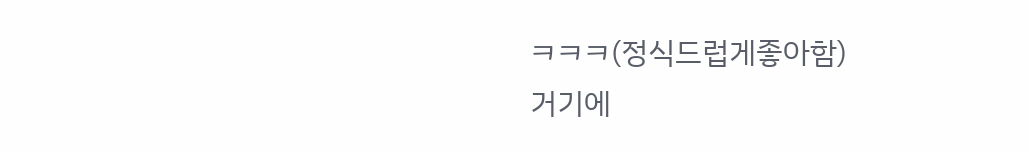ㅋㅋㅋ(정식드럽게좋아함)
거기에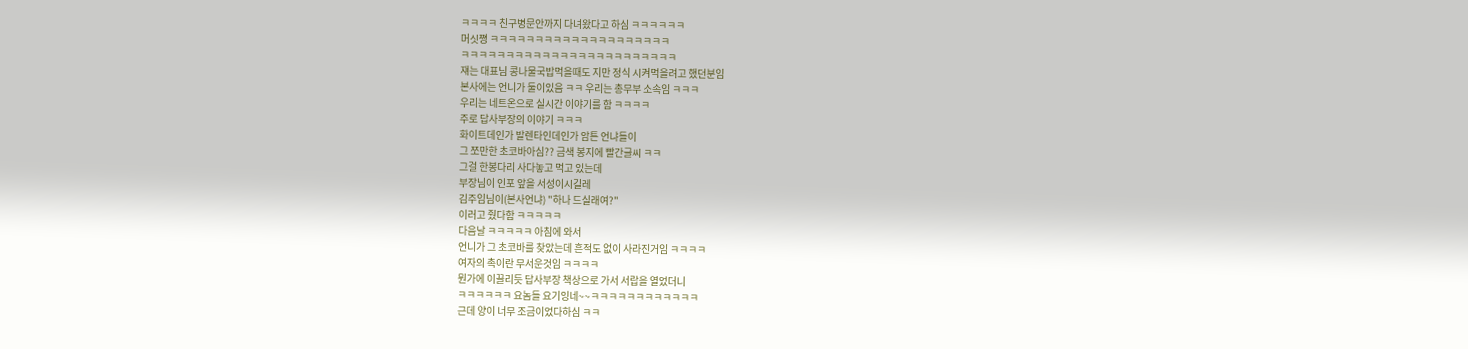ㅋㅋㅋㅋ 친구병문안까지 다녀왔다고 하심 ㅋㅋㅋㅋㅋㅋ
머싯쪙 ㅋㅋㅋㅋㅋㅋㅋㅋㅋㅋㅋㅋㅋㅋㅋㅋㅋㅋㅋㅋ
ㅋㅋㅋㅋㅋㅋㅋㅋㅋㅋㅋㅋㅋㅋㅋㅋㅋㅋㅋㅋㅋㅋㅋㅋ
쟤는 대표님 콩나물국밥먹을때도 지만 정식 시켜먹을려고 했던분임
본사에는 언니가 둘이있음 ㅋㅋ 우리는 총무부 소속임 ㅋㅋㅋ
우리는 네트온으로 실시간 이야기를 함 ㅋㅋㅋㅋ
주로 답사부장의 이야기 ㅋㅋㅋ
화이트데인가 발렌타인데인가 암튼 언냐들이
그 쪼만한 초코바아심?? 금색 봉지에 빨간글씨 ㅋㅋ
그걸 한봉다리 사다놓고 먹고 있는데
부장님이 인포 앞을 서성이시길레
김주임님이(본사언냐) "하나 드실래여?"
이러고 줬다함 ㅋㅋㅋㅋㅋ
다음날 ㅋㅋㅋㅋㅋ 아침에 와서
언니가 그 초코바를 찾았는데 흔적도 없이 사라진거임 ㅋㅋㅋㅋ
여자의 촉이란 무서운것임 ㅋㅋㅋㅋ
뭔가에 이끌리듯 답사부장 책상으로 가서 서랍을 열었더니
ㅋㅋㅋㅋㅋㅋ 요놈들 요기잉네~~ㅋㅋㅋㅋㅋㅋㅋㅋㅋㅋㅋㅋ
근데 양이 너무 조금이었다하심 ㅋㅋ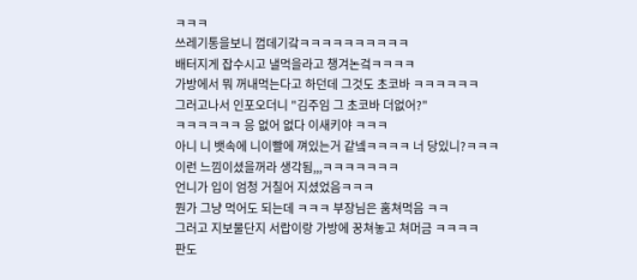ㅋㅋㅋ
쓰레기통을보니 껍데기갘ㅋㅋㅋㅋㅋㅋㅋㅋㅋㅋ
배터지게 잡수시고 낼먹을라고 챙겨논겈ㅋㅋㅋㅋ
가방에서 뭐 꺼내먹는다고 하던데 그것도 초코바 ㅋㅋㅋㅋㅋㅋ
그러고나서 인포오더니 "김주임 그 초코바 더없어?"
ㅋㅋㅋㅋㅋㅋ 응 없어 없다 이새키야 ㅋㅋㅋ
아니 니 뱃속에 니이빨에 껴있는거 같넼ㅋㅋㅋㅋ 너 당있니?ㅋㅋㅋ
이런 느낌이셨을꺼라 생각됨,,,ㅋㅋㅋㅋㅋㅋㅋ
언니가 입이 엄청 거칠어 지셨었음ㅋㅋㅋ
뭔가 그냥 먹어도 되는데 ㅋㅋㅋ 부장님은 훔쳐먹음 ㅋㅋ
그러고 지보물단지 서랍이랑 가방에 꿍쳐놓고 쳐머금 ㅋㅋㅋㅋ
판도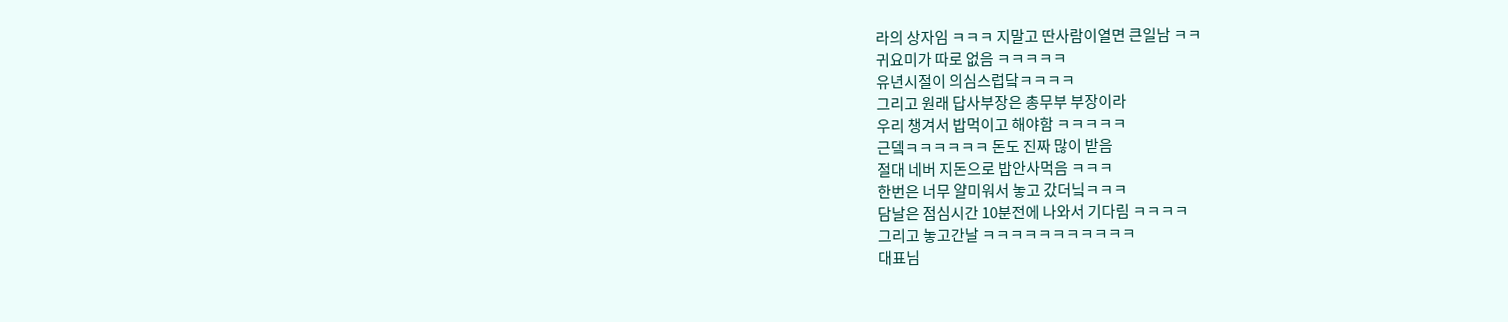라의 상자임 ㅋㅋㅋ 지말고 딴사람이열면 큰일남 ㅋㅋ
귀요미가 따로 없음 ㅋㅋㅋㅋㅋ
유년시절이 의심스럽닼ㅋㅋㅋㅋ
그리고 원래 답사부장은 총무부 부장이라
우리 챙겨서 밥먹이고 해야함 ㅋㅋㅋㅋㅋ
근뎈ㅋㅋㅋㅋㅋㅋ 돈도 진짜 많이 받음
절대 네버 지돈으로 밥안사먹음 ㅋㅋㅋ
한번은 너무 얄미워서 놓고 갔더닠ㅋㅋㅋ
담날은 점심시간 10분전에 나와서 기다림 ㅋㅋㅋㅋ
그리고 놓고간날 ㅋㅋㅋㅋㅋㅋㅋㅋㅋㅋㅋ
대표님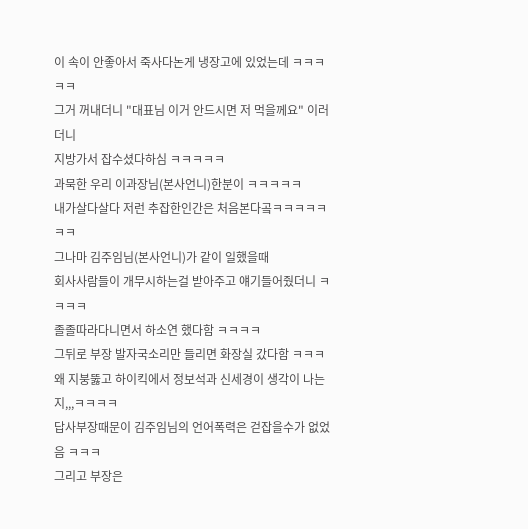이 속이 안좋아서 죽사다논게 냉장고에 있었는데 ㅋㅋㅋㅋㅋ
그거 꺼내더니 "대표님 이거 안드시면 저 먹을께요" 이러더니
지방가서 잡수셨다하심 ㅋㅋㅋㅋㅋ
과묵한 우리 이과장님(본사언니)한분이 ㅋㅋㅋㅋㅋ
내가살다살다 저런 추잡한인간은 처음본다곸ㅋㅋㅋㅋㅋㅋㅋ
그나마 김주임님(본사언니)가 같이 일했을때
회사사람들이 개무시하는걸 받아주고 얘기들어줬더니 ㅋㅋㅋㅋ
졸졸따라다니면서 하소연 했다함 ㅋㅋㅋㅋ
그뒤로 부장 발자국소리만 들리면 화장실 갔다함 ㅋㅋㅋ
왜 지붕뚫고 하이킥에서 정보석과 신세경이 생각이 나는지,,,ㅋㅋㅋㅋ
답사부장때문이 김주임님의 언어폭력은 걷잡을수가 없었음 ㅋㅋㅋ
그리고 부장은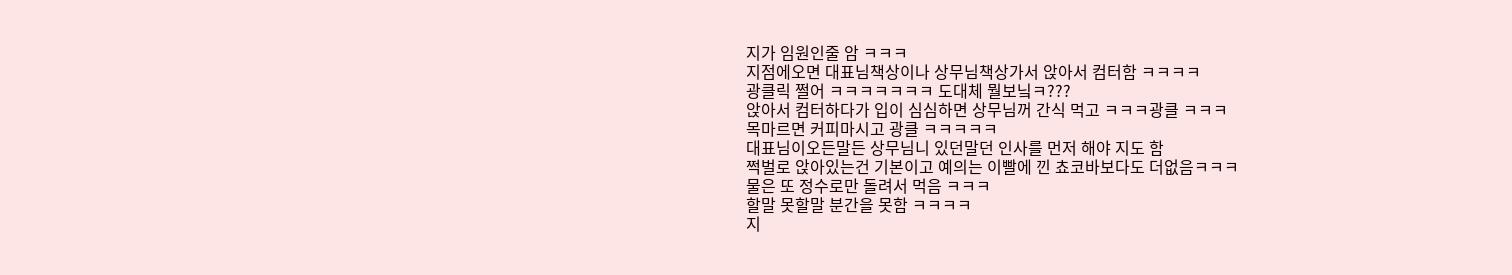지가 임원인줄 암 ㅋㅋㅋ
지점에오면 대표님책상이나 상무님책상가서 앉아서 컴터함 ㅋㅋㅋㅋ
광클릭 쩔어 ㅋㅋㅋㅋㅋㅋㅋ 도대체 뭘보닠ㅋ???
앉아서 컴터하다가 입이 심심하면 상무님꺼 간식 먹고 ㅋㅋㅋ광클 ㅋㅋㅋ
목마르면 커피마시고 광클 ㅋㅋㅋㅋㅋ
대표님이오든말든 상무님니 있던말던 인사를 먼저 해야 지도 함
쩍벌로 앉아있는건 기본이고 예의는 이빨에 낀 쵸코바보다도 더없음ㅋㅋㅋ
물은 또 정수로만 돌려서 먹음 ㅋㅋㅋ
할말 못할말 분간을 못함 ㅋㅋㅋㅋ
지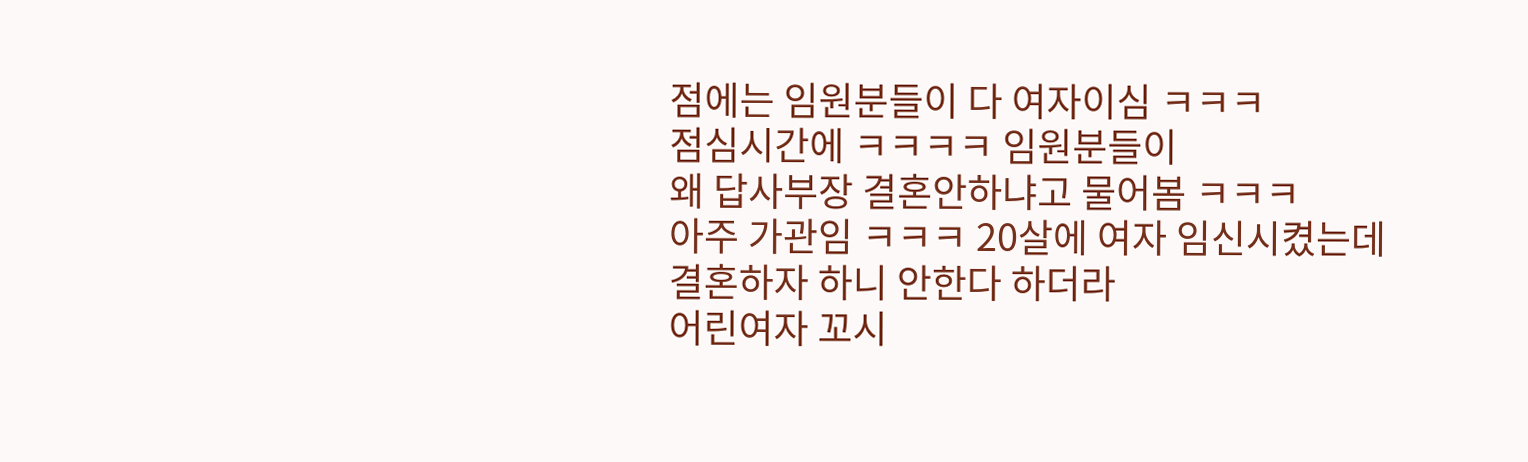점에는 임원분들이 다 여자이심 ㅋㅋㅋ
점심시간에 ㅋㅋㅋㅋ 임원분들이
왜 답사부장 결혼안하냐고 물어봄 ㅋㅋㅋ
아주 가관임 ㅋㅋㅋ 20살에 여자 임신시켰는데
결혼하자 하니 안한다 하더라
어린여자 꼬시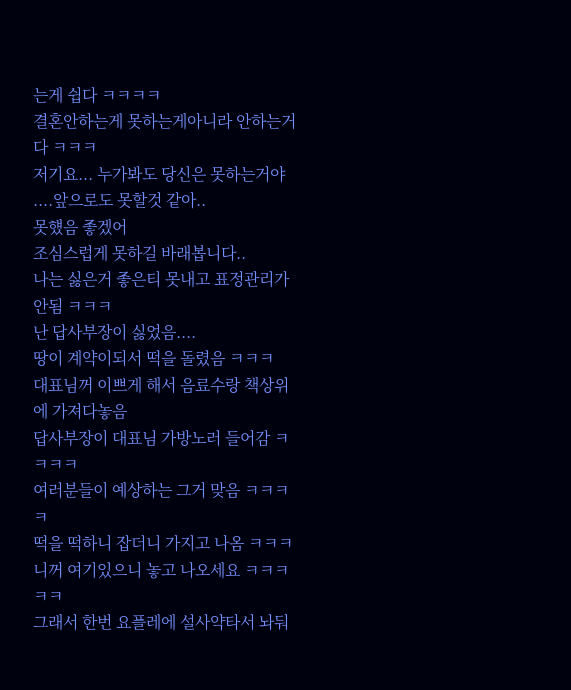는게 쉽다 ㅋㅋㅋㅋ
결혼안하는게 못하는게아니라 안하는거다 ㅋㅋㅋ
저기요... 누가봐도 당신은 못하는거야
....앞으로도 못할것 같아..
못헀음 좋겠어
조심스럽게 못하길 바래봅니다..
나는 싫은거 좋은티 못내고 표정관리가 안됨 ㅋㅋㅋ
난 답사부장이 싫었음....
땅이 계약이되서 떡을 돌렸음 ㅋㅋㅋ
대표님꺼 이쁘게 해서 음료수랑 책상위에 가져다놓음
답사부장이 대표님 가방노러 들어감 ㅋㅋㅋㅋ
여러분들이 예상하는 그거 맞음 ㅋㅋㅋㅋ
떡을 떡하니 잡더니 가지고 나옴 ㅋㅋㅋ
니꺼 여기있으니 놓고 나오세요 ㅋㅋㅋㅋㅋ
그래서 한번 요플레에 설사약타서 놔둬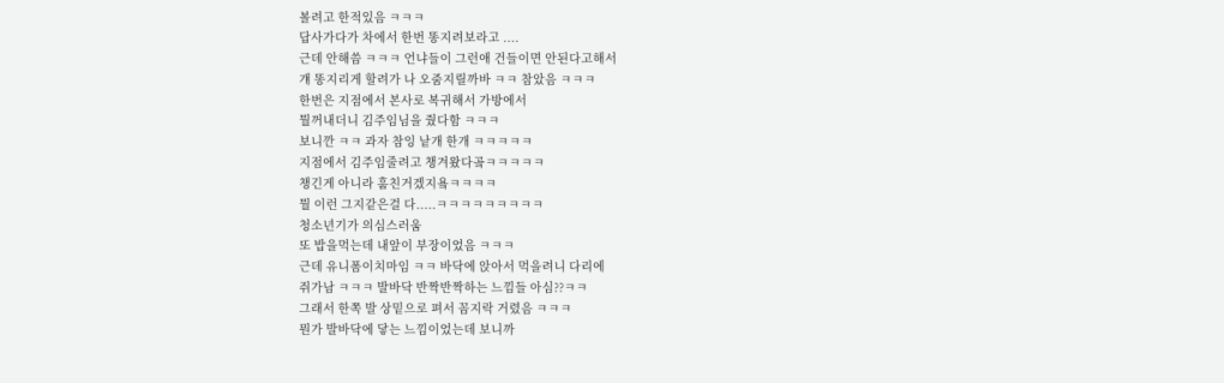볼려고 한적있음 ㅋㅋㅋ
답사가다가 차에서 한번 똥지려보라고 ....
근데 안해씀 ㅋㅋㅋ 언냐들이 그런애 건들이면 안된다고해서
걔 똥지리게 할려가 나 오줌지릴까바 ㅋㅋ 참았음 ㅋㅋㅋ
한번은 지점에서 본사로 복귀해서 가방에서
뭘꺼내더니 김주임님을 줬다함 ㅋㅋㅋ
보니깐 ㅋㅋ 과자 참잉 낱개 한개 ㅋㅋㅋㅋㅋ
지점에서 김주임줄려고 챙겨왔다곸ㅋㅋㅋㅋㅋ
챙긴게 아니라 훔친거겠지욬ㅋㅋㅋㅋ
뭘 이런 그지같은걸 다.....ㅋㅋㅋㅋㅋㅋㅋㅋㅋ
청소년기가 의심스러움
또 밥을먹는데 내앞이 부장이었음 ㅋㅋㅋ
근데 유니폼이치마임 ㅋㅋ 바닥에 앉아서 먹을려니 다리에
쥐가남 ㅋㅋㅋ 발바닥 반짝반짝하는 느낌들 아심??ㅋㅋ
그래서 한쪽 발 상밑으로 펴서 꼼지락 거렸음 ㅋㅋㅋ
뭔가 발바닥에 닿는 느낌이었는데 보니까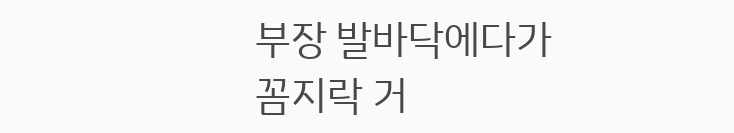부장 발바닥에다가 꼼지락 거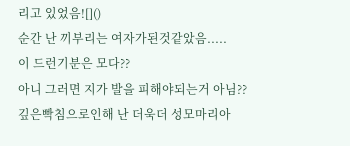리고 있었음![]()
순간 난 끼부리는 여자가된것같았음.....
이 드런기분은 모다??
아니 그러면 지가 발을 피해야되는거 아님??
깊은빡침으로인해 난 더욱더 성모마리아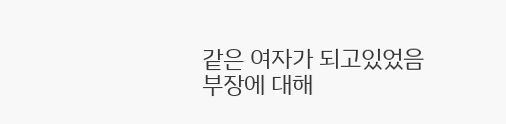같은 여자가 되고있었음
부장에 대해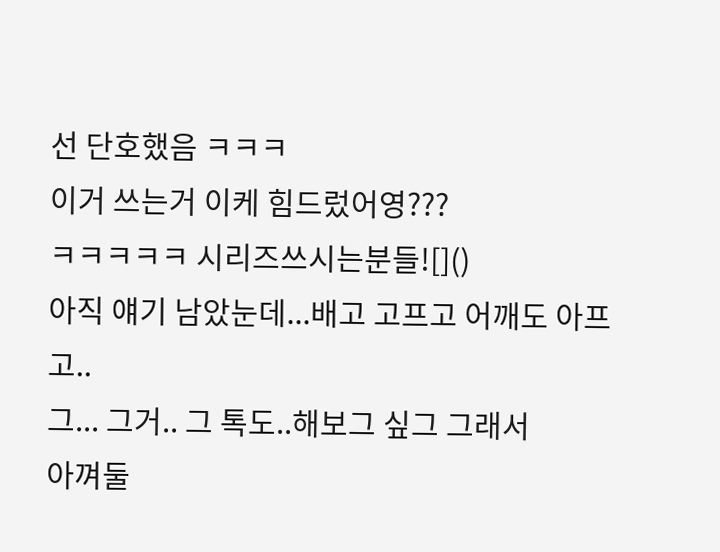선 단호했음 ㅋㅋㅋ
이거 쓰는거 이케 힘드렀어영???
ㅋㅋㅋㅋㅋ 시리즈쓰시는분들![]()
아직 얘기 남았눈데...배고 고프고 어깨도 아프고..
그... 그거.. 그 톡도..해보그 싶그 그래서
아껴둘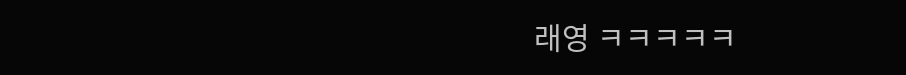래영 ㅋㅋㅋㅋㅋ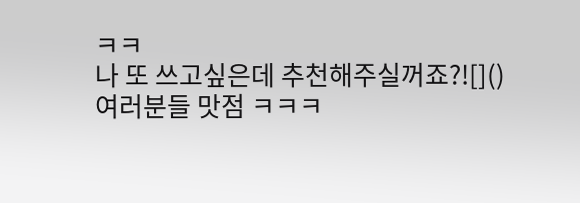ㅋㅋ
나 또 쓰고싶은데 추천해주실꺼죠?![]()
여러분들 맛점 ㅋㅋㅋ